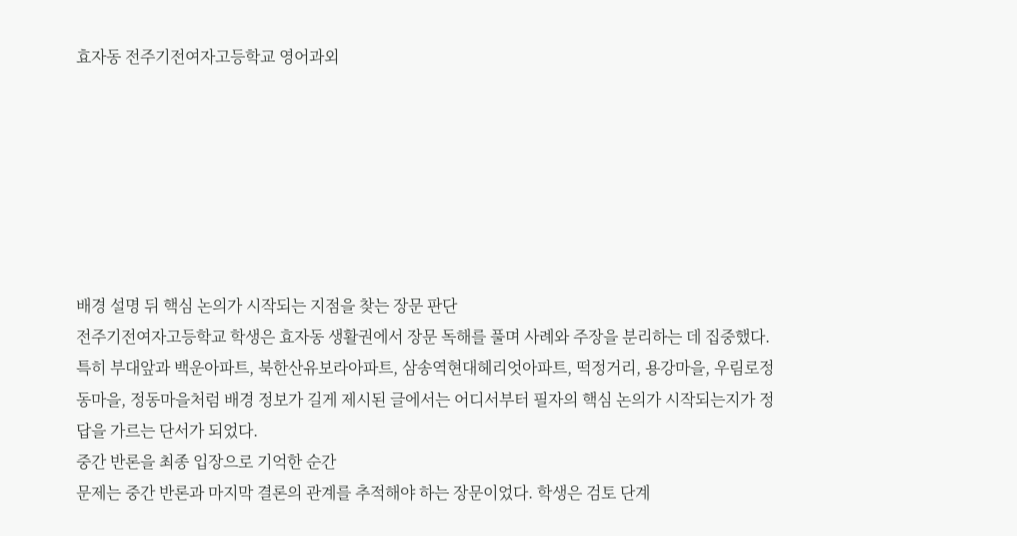효자동 전주기전여자고등학교 영어과외







배경 설명 뒤 핵심 논의가 시작되는 지점을 찾는 장문 판단
전주기전여자고등학교 학생은 효자동 생활권에서 장문 독해를 풀며 사례와 주장을 분리하는 데 집중했다. 특히 부대앞과 백운아파트, 북한산유보라아파트, 삼송역현대헤리엇아파트, 떡정거리, 용강마을, 우림로정동마을, 정동마을처럼 배경 정보가 길게 제시된 글에서는 어디서부터 필자의 핵심 논의가 시작되는지가 정답을 가르는 단서가 되었다.
중간 반론을 최종 입장으로 기억한 순간
문제는 중간 반론과 마지막 결론의 관계를 추적해야 하는 장문이었다. 학생은 검토 단계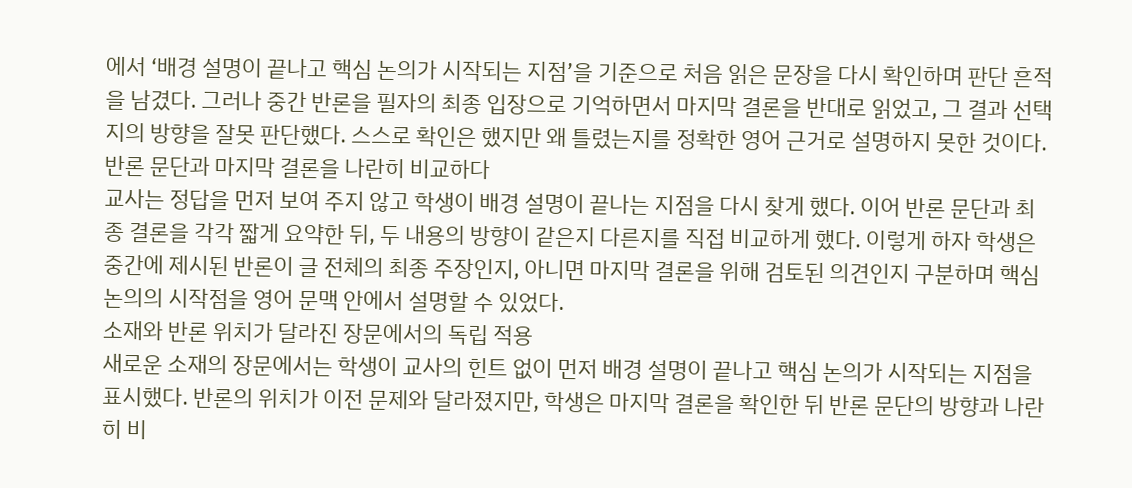에서 ‘배경 설명이 끝나고 핵심 논의가 시작되는 지점’을 기준으로 처음 읽은 문장을 다시 확인하며 판단 흔적을 남겼다. 그러나 중간 반론을 필자의 최종 입장으로 기억하면서 마지막 결론을 반대로 읽었고, 그 결과 선택지의 방향을 잘못 판단했다. 스스로 확인은 했지만 왜 틀렸는지를 정확한 영어 근거로 설명하지 못한 것이다.
반론 문단과 마지막 결론을 나란히 비교하다
교사는 정답을 먼저 보여 주지 않고 학생이 배경 설명이 끝나는 지점을 다시 찾게 했다. 이어 반론 문단과 최종 결론을 각각 짧게 요약한 뒤, 두 내용의 방향이 같은지 다른지를 직접 비교하게 했다. 이렇게 하자 학생은 중간에 제시된 반론이 글 전체의 최종 주장인지, 아니면 마지막 결론을 위해 검토된 의견인지 구분하며 핵심 논의의 시작점을 영어 문맥 안에서 설명할 수 있었다.
소재와 반론 위치가 달라진 장문에서의 독립 적용
새로운 소재의 장문에서는 학생이 교사의 힌트 없이 먼저 배경 설명이 끝나고 핵심 논의가 시작되는 지점을 표시했다. 반론의 위치가 이전 문제와 달라졌지만, 학생은 마지막 결론을 확인한 뒤 반론 문단의 방향과 나란히 비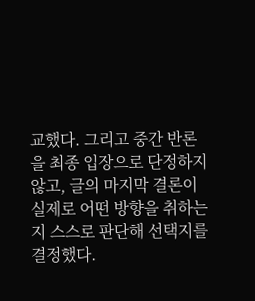교했다. 그리고 중간 반론을 최종 입장으로 단정하지 않고, 글의 마지막 결론이 실제로 어떤 방향을 취하는지 스스로 판단해 선택지를 결정했다.